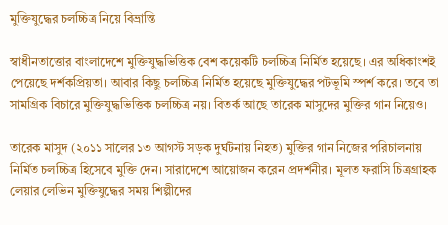মুক্তিযুদ্ধের চলচ্চিত্র নিয়ে বিভ্রান্তি

স্বাধীনতাত্তোর বাংলাদেশে মুক্তিযুদ্ধভিত্তিক বেশ কয়েকটি চলচ্চিত্র নির্মিত হয়েছে। এর অধিকাংশই পেয়েছে দর্শকপ্রিয়তা। আবার কিছু চলচ্চিত্র নির্মিত হয়েছে মুক্তিযুদ্ধের পটভূমি স্পর্শ করে। তবে তা সামগ্রিক বিচারে মুক্তিযুদ্ধভিত্তিক চলচ্চিত্র নয়। বিতর্ক আছে তারেক মাসুদের মুক্তির গান নিয়েও।

তারেক মাসুদ (২০১১ সালের ১৩ আগস্ট সড়ক দুর্ঘটনায় নিহত) মুক্তির গান নিজের পরিচালনায় নির্মিত চলচ্চিত্র হিসেবে মুক্তি দেন। সারাদেশে আয়োজন করেন প্রদর্শনীর। মূলত ফরাসি চিত্রগ্রাহক লেয়ার লেভিন মুক্তিযুদ্ধের সময় শিল্পীদের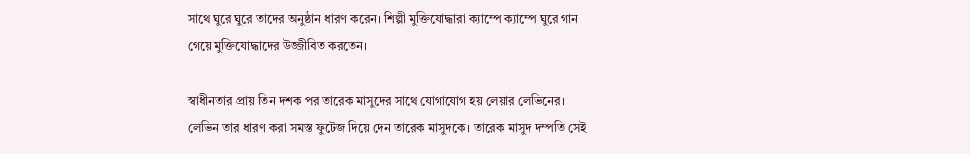সাথে ঘুরে ঘুরে তাদের অনুষ্ঠান ধারণ করেন। শিল্পী মুক্তিযোদ্ধারা ক্যাম্পে ক্যাম্পে ঘুরে গান গেয়ে মুক্তিযোদ্ধাদের উজ্জীবিত করতেন।

স্বাধীনতার প্রায় তিন দশক পর তারেক মাসুদের সাথে যোগাযোগ হয় লেয়ার লেভিনের। লেভিন তার ধারণ করা সমস্ত ফুটেজ দিয়ে দেন তারেক মাসুদকে। তারেক মাসুদ দম্পতি সেই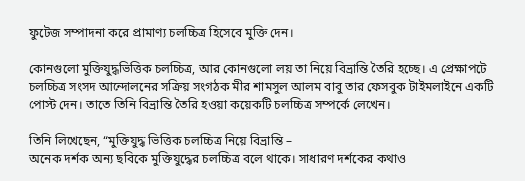ফুটেজ সম্পাদনা করে প্রামাণ্য চলচ্চিত্র হিসেবে মুক্তি দেন।

কোনগুলো মুক্তিযুদ্ধভিত্তিক চলচ্চিত্র, আর কোনগুলো লয় তা নিয়ে বিভ্রান্তি তৈরি হচ্ছে। এ প্রেক্ষাপটে চলচ্চিত্র সংসদ আন্দোলনের সক্রিয় সংগঠক মীর শামসুল আলম বাবু তার ফেসবুক টাইমলাইনে একটি পোস্ট দেন। তাতে তিনি বিভ্রান্তি তৈরি হওয়া কয়েকটি চলচ্চিত্র সম্পর্কে লেখেন।

তিনি লিখেছেন, “মুক্তিযুদ্ধ ভিত্তিক চলচ্চিত্র নিয়ে বিভ্রান্তি –
অনেক দর্শক অন্য ছবিকে মুক্তিযুদ্ধের চলচ্চিত্র বলে থাকে। সাধারণ দর্শকের কথাও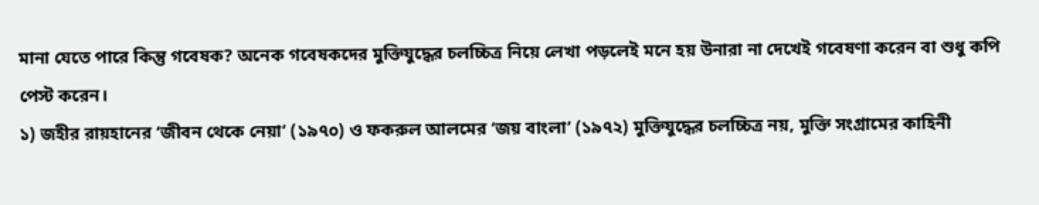মানা যেতে পারে কিন্তু গবেষক? অনেক গবেষকদের মুক্তিযুদ্ধের চলচ্চিত্র নিয়ে লেখা পড়লেই মনে হয় উনারা না দেখেই গবেষণা করেন বা শুধু কপি পেস্ট করেন।
১) জহীর রায়হানের ‘জীবন থেকে নেয়া’ (১৯৭০) ও ফকরুল আলমের ‘জয় বাংলা’ (১৯৭২) মুক্তিযুদ্ধের চলচ্চিত্র নয়, মুক্তি সংগ্রামের কাহিনী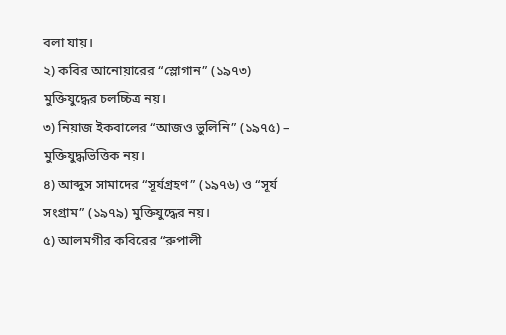বলা যায়।
২) কবির আনোয়ারের “স্লোগান” (১৯৭৩) মুক্তিযুদ্ধের চলচ্চিত্র নয়।
৩) নিয়াজ ইকবালের “আজও ভুলিনি” (১৯৭৫) – মুক্তিযুদ্ধভিত্তিক নয়।
৪) আব্দুস সামাদের “সূর্যগ্রহণ” (১৯৭৬) ও “সূর্য সংগ্রাম” (১৯৭৯) মুক্তিযুদ্ধের নয়।
৫) আলমগীর কবিরের “রুপালী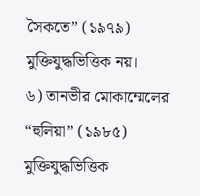সৈকতে” (১৯৭৯) মুক্তিযুদ্ধভিত্তিক নয়।
৬) তানভীর মোকাম্মেলের “হুলিয়া” (১৯৮৫) মুক্তিযুদ্ধভিত্তিক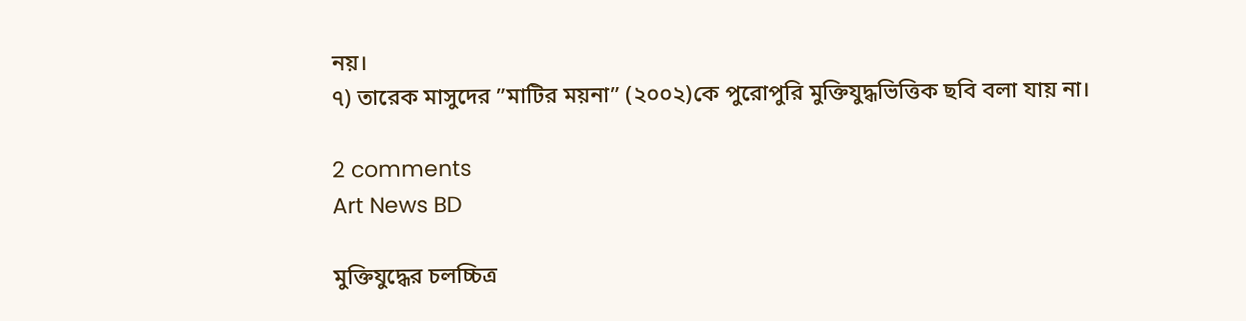নয়।
৭) তারেক মাসুদের ”মাটির ময়না” (২০০২)কে পুরোপুরি মুক্তিযুদ্ধভিত্তিক ছবি বলা যায় না।

2 comments
Art News BD

মুক্তিযুদ্ধের চলচ্চিত্র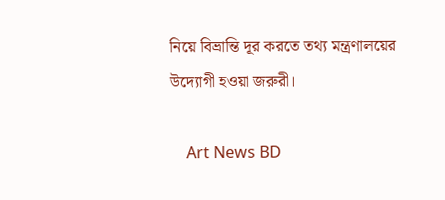নিয়ে বিভ্রান্তি দূর করতে তথ্য মন্ত্রণালয়ের উদ্যোগী হওয়া জরুরী।

    Art News BD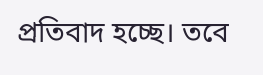প্রতিবাদ হচ্ছে। তবে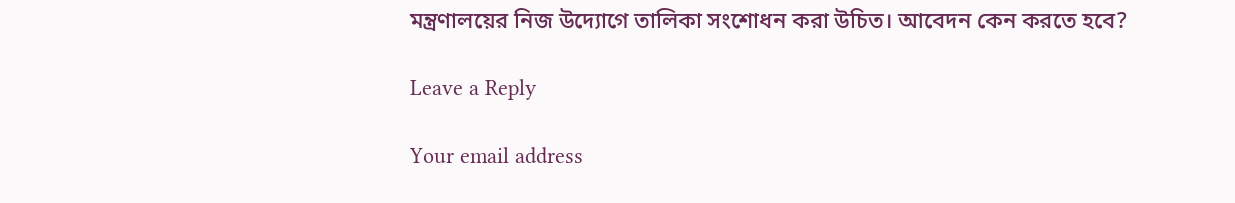মন্ত্রণালয়ের নিজ উদ্যোগে তালিকা সংশোধন করা উচিত। আবেদন কেন করতে হবে?

Leave a Reply

Your email address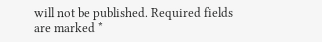will not be published. Required fields are marked *